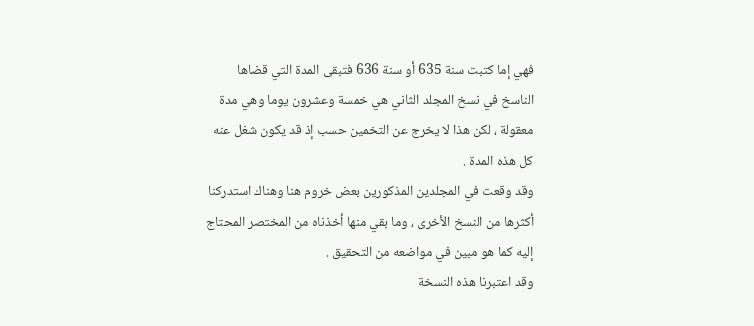فهي إما كتبت سنة 635 أو سنة 636 فتبقى المدة التي قضاها الناسخ في نسخ المجلد الثاني هي خمسة وعشرون يوما وهي مدة معقولة ، لكن هذا لا يخرج عن التخمين حسب إذ قد يكون شغل عنه كل هذه المدة .
وقد وقعت في المجلدين المذكورين بعض خروم هنا وهناك استدركنا أكثرها من النسخ الأخرى ، وما بقي منها أخذناه من المختصر المحتاج إليه كما هو مبين في مواضعه من التحقيق .
وقد اعتبرنا هذه النسخة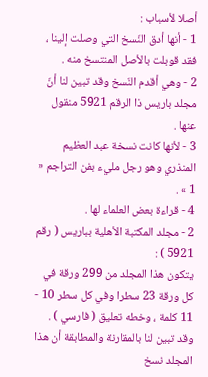أصلا لأسباب :
1 - أنها أدق النّسخ التي وصلت إلينا ، فقد قوبلت بالأصل المنتسخ منه .
2 - وهي أقدم النّسخ وقد تبين لنا أنّ مجلد باريس ذا الرقم 5921 منقول عنها .
3 - لأنها كانت نسخة عبد العظيم المنذري وهو رجل مليء بفن التراجم « 1 » .
4 - قراءة بعض العلماء لها .
2 - مجلد المكتبة الأهلية بباريس ( رقم 5921 ) :
يتكون هذا المجلد من 299 ورقة في كل ورقة 23 سطرا وفي كل سطر 10 - 11 كلمة ، وخطه تعليق ( فارسي ) .
وقد تبين لنا بالمقارنة والمطابقة أن هذا المجلد نسخ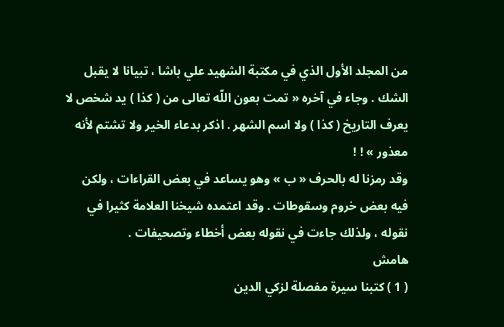من المجلد الأول الذي في مكتبة الشهيد علي باشا ، تبيانا لا يقبل الشك . وجاء في آخره « تمت بعون اللّه تعالى من ( كذا ) يد شخص لا يعرف التاريخ ( كذا ) ولا اسم الشهر . اذكر بدعاء الخير ولا تشتم لأنه معذور » ! !
وقد رمزنا له بالحرف « ب » وهو يساعد في بعض القراءات ، ولكن فيه بعض خروم وسقوطات . وقد اعتمده شيخنا العلامة كثيرا في نقوله ، ولذلك جاءت في نقوله بعض أخطاء وتصحيفات .
هامش
( 1 ) كتبنا سيرة مفصلة لزكي الدين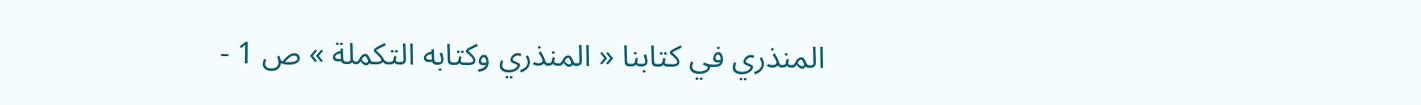المنذري في كتابنا « المنذري وكتابه التكملة » ص 1 -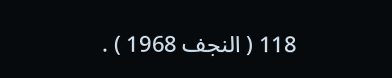118 ( النجف 1968 ) .